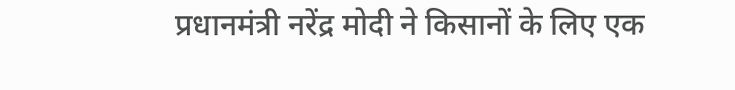प्रधानमंत्री नरेंद्र मोदी ने किसानों के लिए एक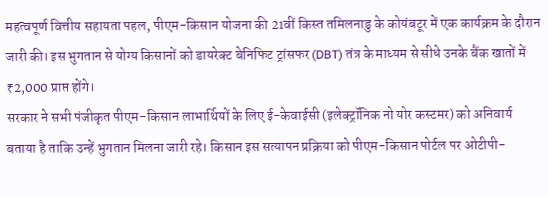महत्वपूर्ण वित्तीय सहायता पहल, पीएम-किसान योजना की 21वीं किस्त तमिलनाडु के कोयंबटूर में एक कार्यक्रम के दौरान जारी की। इस भुगतान से योग्य किसानों को डायरेक्ट बेनिफिट ट्रांसफर (DBT) तंत्र के माध्यम से सीधे उनके बैंक खातों में ₹2,000 प्राप्त होंगे।
सरकार ने सभी पंजीकृत पीएम-किसान लाभार्थियों के लिए ई-केवाईसी (इलेक्ट्रॉनिक नो योर कस्टमर) को अनिवार्य बताया है ताकि उन्हें भुगतान मिलना जारी रहे। किसान इस सत्यापन प्रक्रिया को पीएम-किसान पोर्टल पर ओटीपी-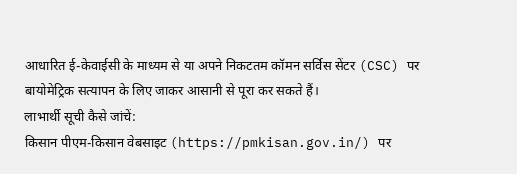आधारित ई-केवाईसी के माध्यम से या अपने निकटतम कॉमन सर्विस सेंटर (CSC) पर बायोमेट्रिक सत्यापन के लिए जाकर आसानी से पूरा कर सकते हैं।
लाभार्थी सूची कैसे जांचें:
किसान पीएम-किसान वेबसाइट (https://pmkisan.gov.in/) पर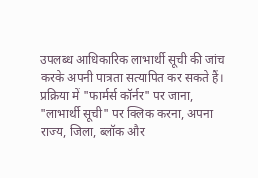उपलब्ध आधिकारिक लाभार्थी सूची की जांच करके अपनी पात्रता सत्यापित कर सकते हैं। प्रक्रिया में "फार्मर्स कॉर्नर" पर जाना, "लाभार्थी सूची" पर क्लिक करना, अपना राज्य, जिला, ब्लॉक और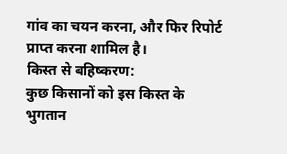गांव का चयन करना, और फिर रिपोर्ट प्राप्त करना शामिल है।
किस्त से बहिष्करण:
कुछ किसानों को इस किस्त के भुगतान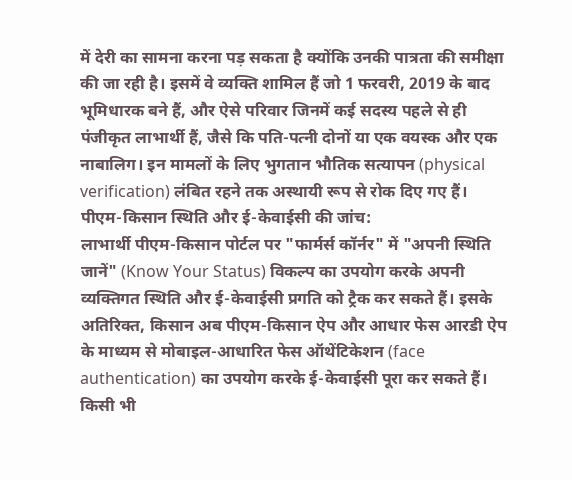में देरी का सामना करना पड़ सकता है क्योंकि उनकी पात्रता की समीक्षा की जा रही है। इसमें वे व्यक्ति शामिल हैं जो 1 फरवरी, 2019 के बाद भूमिधारक बने हैं, और ऐसे परिवार जिनमें कई सदस्य पहले से ही पंजीकृत लाभार्थी हैं, जैसे कि पति-पत्नी दोनों या एक वयस्क और एक नाबालिग। इन मामलों के लिए भुगतान भौतिक सत्यापन (physical verification) लंबित रहने तक अस्थायी रूप से रोक दिए गए हैं।
पीएम-किसान स्थिति और ई-केवाईसी की जांच:
लाभार्थी पीएम-किसान पोर्टल पर "फार्मर्स कॉर्नर" में "अपनी स्थिति जानें" (Know Your Status) विकल्प का उपयोग करके अपनी व्यक्तिगत स्थिति और ई-केवाईसी प्रगति को ट्रैक कर सकते हैं। इसके अतिरिक्त, किसान अब पीएम-किसान ऐप और आधार फेस आरडी ऐप के माध्यम से मोबाइल-आधारित फेस ऑथेंटिकेशन (face authentication) का उपयोग करके ई-केवाईसी पूरा कर सकते हैं। किसी भी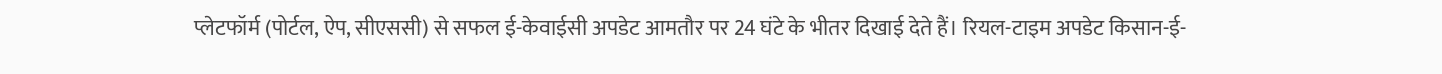प्लेटफॉर्म (पोर्टल, ऐप, सीएससी) से सफल ई-केवाईसी अपडेट आमतौर पर 24 घंटे के भीतर दिखाई देते हैं। रियल-टाइम अपडेट किसान-ई-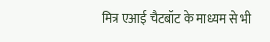मित्र एआई चैटबॉट के माध्यम से भी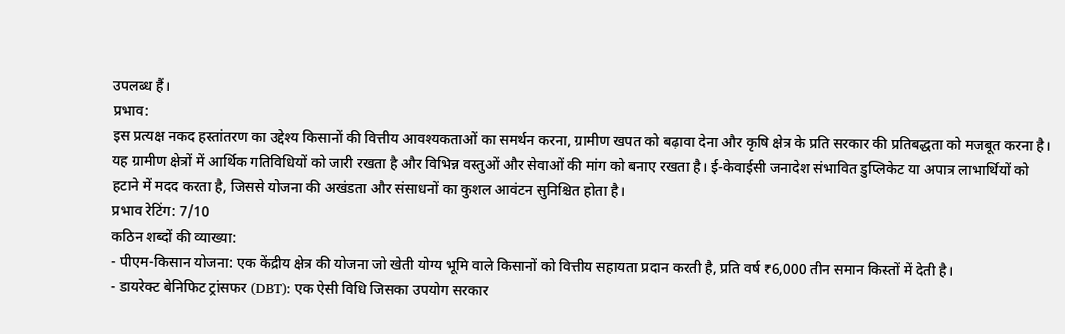उपलब्ध हैं।
प्रभाव:
इस प्रत्यक्ष नकद हस्तांतरण का उद्देश्य किसानों की वित्तीय आवश्यकताओं का समर्थन करना, ग्रामीण खपत को बढ़ावा देना और कृषि क्षेत्र के प्रति सरकार की प्रतिबद्धता को मजबूत करना है। यह ग्रामीण क्षेत्रों में आर्थिक गतिविधियों को जारी रखता है और विभिन्न वस्तुओं और सेवाओं की मांग को बनाए रखता है। ई-केवाईसी जनादेश संभावित डुप्लिकेट या अपात्र लाभार्थियों को हटाने में मदद करता है, जिससे योजना की अखंडता और संसाधनों का कुशल आवंटन सुनिश्चित होता है।
प्रभाव रेटिंग: 7/10
कठिन शब्दों की व्याख्या:
- पीएम-किसान योजना: एक केंद्रीय क्षेत्र की योजना जो खेती योग्य भूमि वाले किसानों को वित्तीय सहायता प्रदान करती है, प्रति वर्ष ₹6,000 तीन समान किस्तों में देती है।
- डायरेक्ट बेनिफिट ट्रांसफर (DBT): एक ऐसी विधि जिसका उपयोग सरकार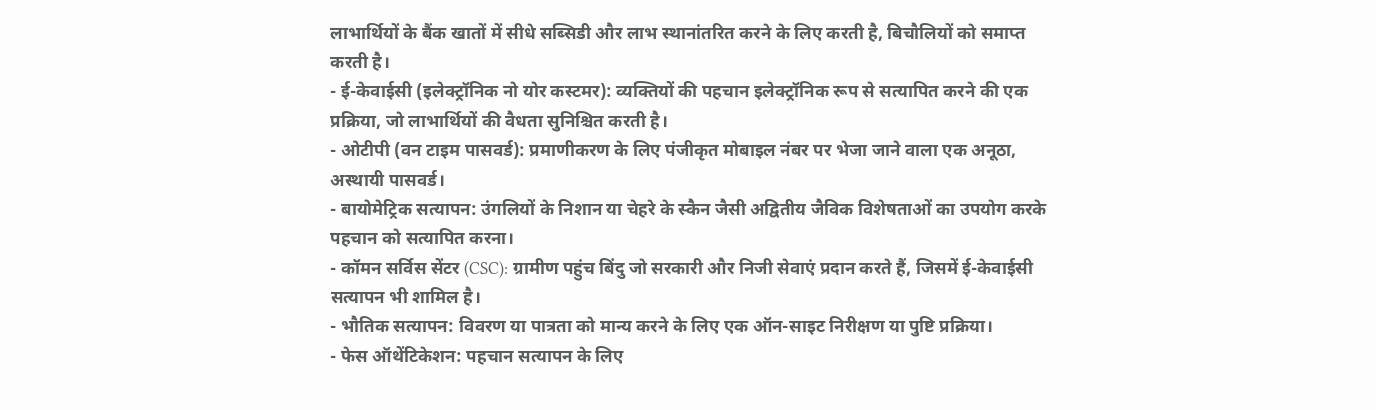लाभार्थियों के बैंक खातों में सीधे सब्सिडी और लाभ स्थानांतरित करने के लिए करती है, बिचौलियों को समाप्त करती है।
- ई-केवाईसी (इलेक्ट्रॉनिक नो योर कस्टमर): व्यक्तियों की पहचान इलेक्ट्रॉनिक रूप से सत्यापित करने की एक प्रक्रिया, जो लाभार्थियों की वैधता सुनिश्चित करती है।
- ओटीपी (वन टाइम पासवर्ड): प्रमाणीकरण के लिए पंजीकृत मोबाइल नंबर पर भेजा जाने वाला एक अनूठा, अस्थायी पासवर्ड।
- बायोमेट्रिक सत्यापन: उंगलियों के निशान या चेहरे के स्कैन जैसी अद्वितीय जैविक विशेषताओं का उपयोग करके पहचान को सत्यापित करना।
- कॉमन सर्विस सेंटर (CSC): ग्रामीण पहुंच बिंदु जो सरकारी और निजी सेवाएं प्रदान करते हैं, जिसमें ई-केवाईसी सत्यापन भी शामिल है।
- भौतिक सत्यापन: विवरण या पात्रता को मान्य करने के लिए एक ऑन-साइट निरीक्षण या पुष्टि प्रक्रिया।
- फेस ऑथेंटिकेशन: पहचान सत्यापन के लिए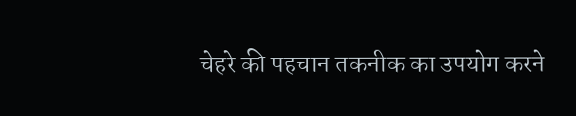चेहरे की पहचान तकनीक का उपयोग करने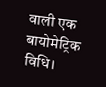वाली एक बायोमेट्रिक विधि।